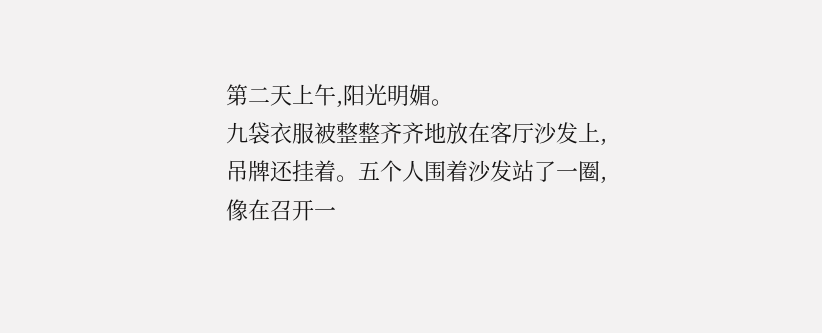第二天上午,阳光明媚。
九袋衣服被整整齐齐地放在客厅沙发上,吊牌还挂着。五个人围着沙发站了一圈,像在召开一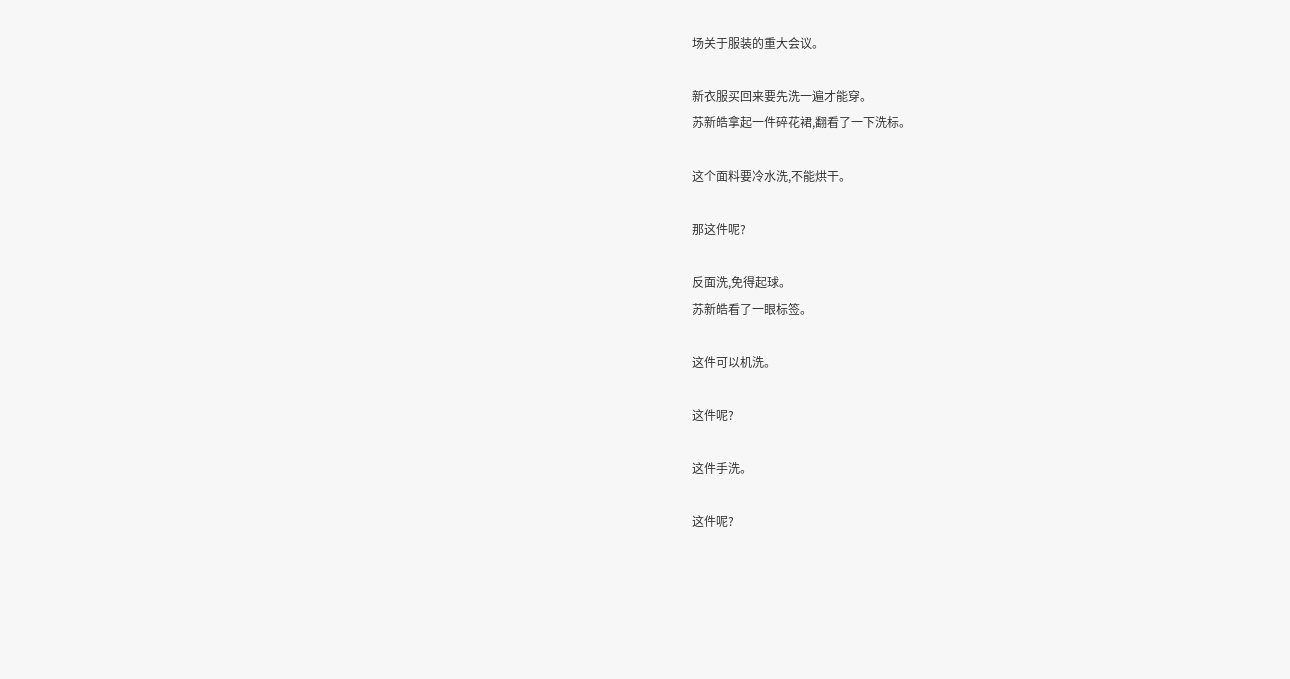场关于服装的重大会议。

新衣服买回来要先洗一遍才能穿。
苏新皓拿起一件碎花裙,翻看了一下洗标。

这个面料要冷水洗,不能烘干。

那这件呢?

反面洗,免得起球。
苏新皓看了一眼标签。

这件可以机洗。

这件呢?

这件手洗。

这件呢?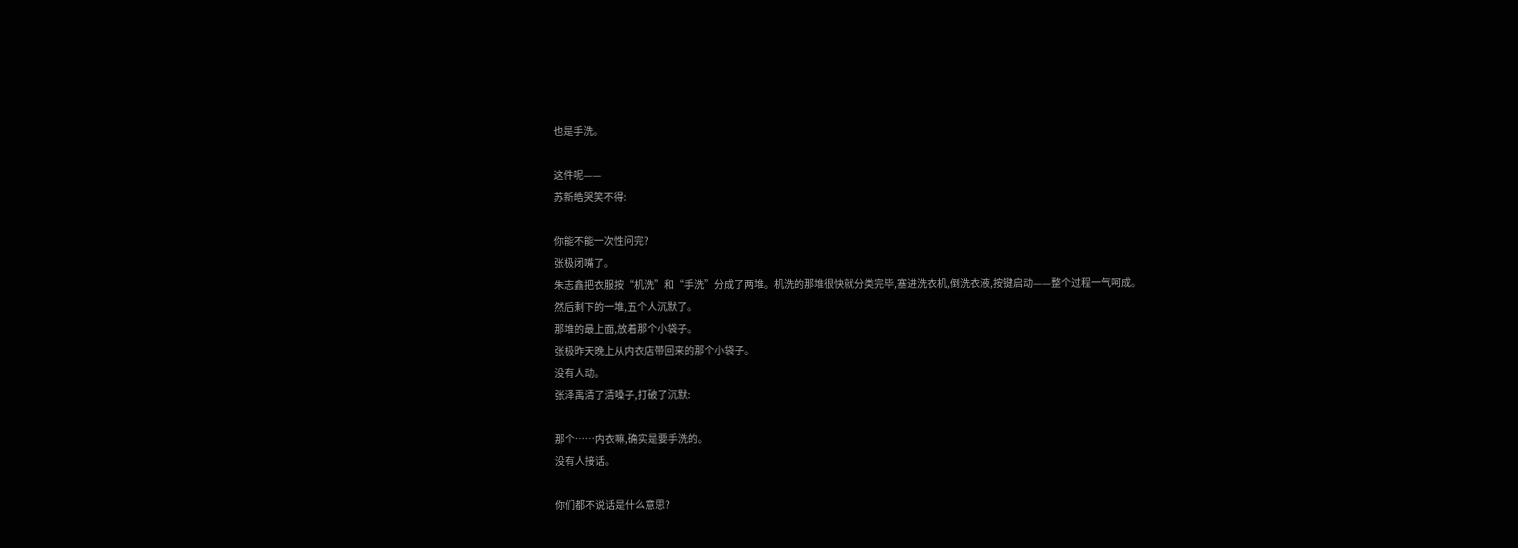也是手洗。

这件呢——
苏新皓哭笑不得:

你能不能一次性问完?
张极闭嘴了。
朱志鑫把衣服按“机洗”和“手洗”分成了两堆。机洗的那堆很快就分类完毕,塞进洗衣机,倒洗衣液,按键启动——整个过程一气呵成。
然后剩下的一堆,五个人沉默了。
那堆的最上面,放着那个小袋子。
张极昨天晚上从内衣店带回来的那个小袋子。
没有人动。
张泽禹清了清嗓子,打破了沉默:

那个……内衣嘛,确实是要手洗的。
没有人接话。

你们都不说话是什么意思?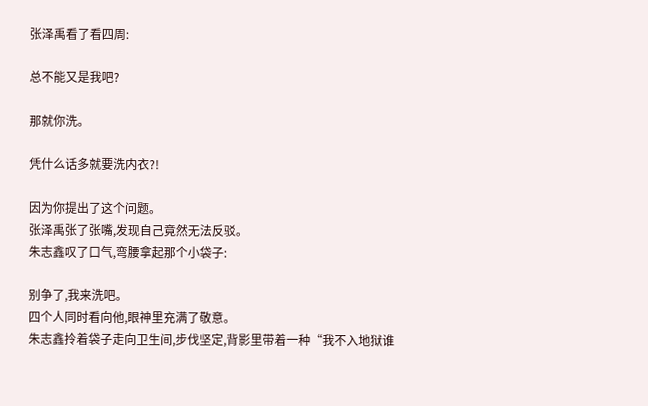张泽禹看了看四周:

总不能又是我吧?

那就你洗。

凭什么话多就要洗内衣?!

因为你提出了这个问题。
张泽禹张了张嘴,发现自己竟然无法反驳。
朱志鑫叹了口气,弯腰拿起那个小袋子:

别争了,我来洗吧。
四个人同时看向他,眼神里充满了敬意。
朱志鑫拎着袋子走向卫生间,步伐坚定,背影里带着一种“我不入地狱谁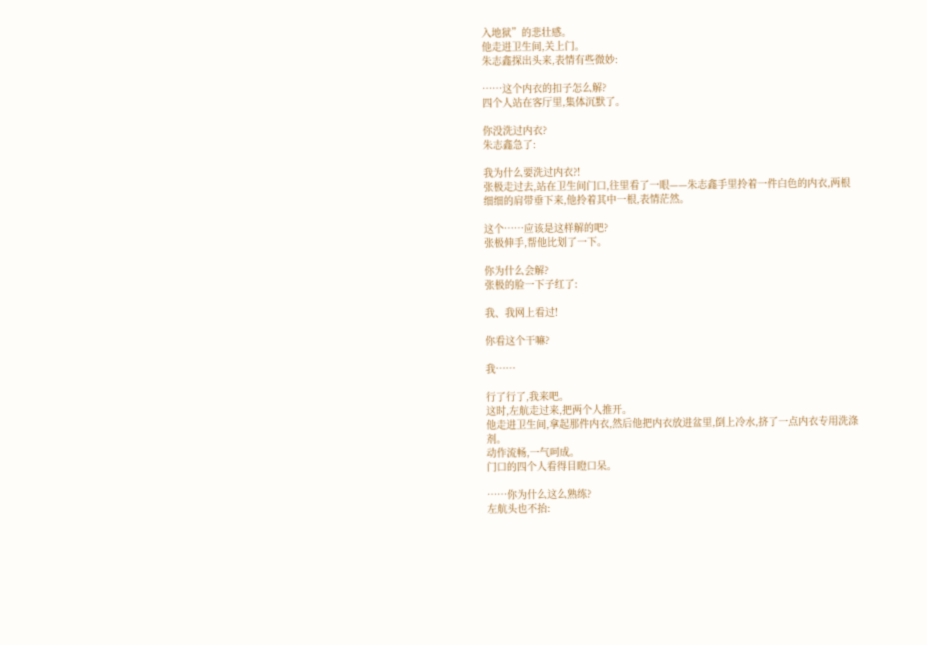入地狱”的悲壮感。
他走进卫生间,关上门。
朱志鑫探出头来,表情有些微妙:

……这个内衣的扣子怎么解?
四个人站在客厅里,集体沉默了。

你没洗过内衣?
朱志鑫急了:

我为什么要洗过内衣?!
张极走过去,站在卫生间门口,往里看了一眼——朱志鑫手里拎着一件白色的内衣,两根细细的肩带垂下来,他拎着其中一根,表情茫然。

这个……应该是这样解的吧?
张极伸手,帮他比划了一下。

你为什么会解?
张极的脸一下子红了:

我、我网上看过!

你看这个干嘛?

我……

行了行了,我来吧。
这时,左航走过来,把两个人推开。
他走进卫生间,拿起那件内衣,然后他把内衣放进盆里,倒上冷水,挤了一点内衣专用洗涤剂。
动作流畅,一气呵成。
门口的四个人看得目瞪口呆。

……你为什么这么熟练?
左航头也不抬: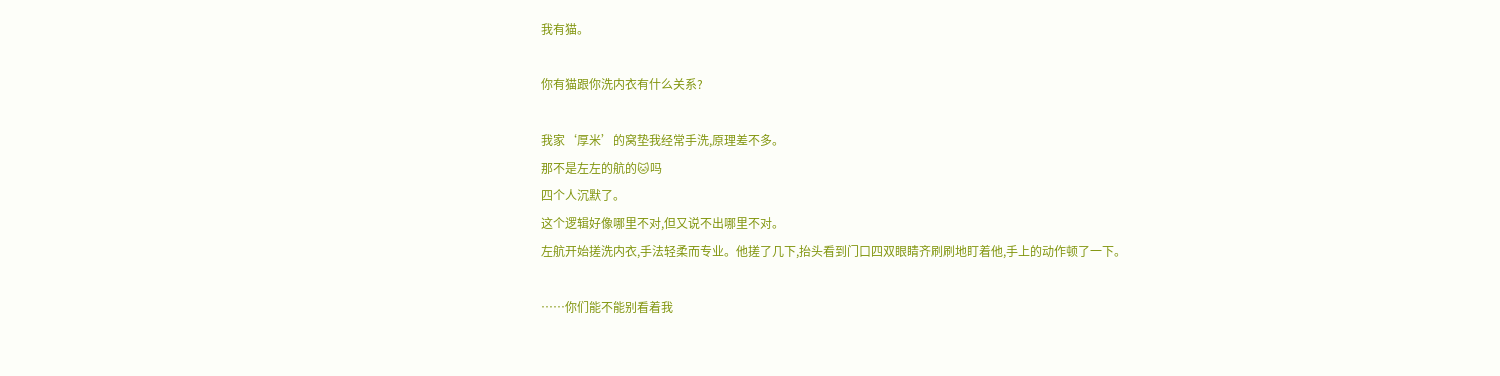我有猫。

你有猫跟你洗内衣有什么关系?

我家‘厚米’的窝垫我经常手洗,原理差不多。
那不是左左的航的🐱吗
四个人沉默了。
这个逻辑好像哪里不对,但又说不出哪里不对。
左航开始搓洗内衣,手法轻柔而专业。他搓了几下,抬头看到门口四双眼睛齐刷刷地盯着他,手上的动作顿了一下。

……你们能不能别看着我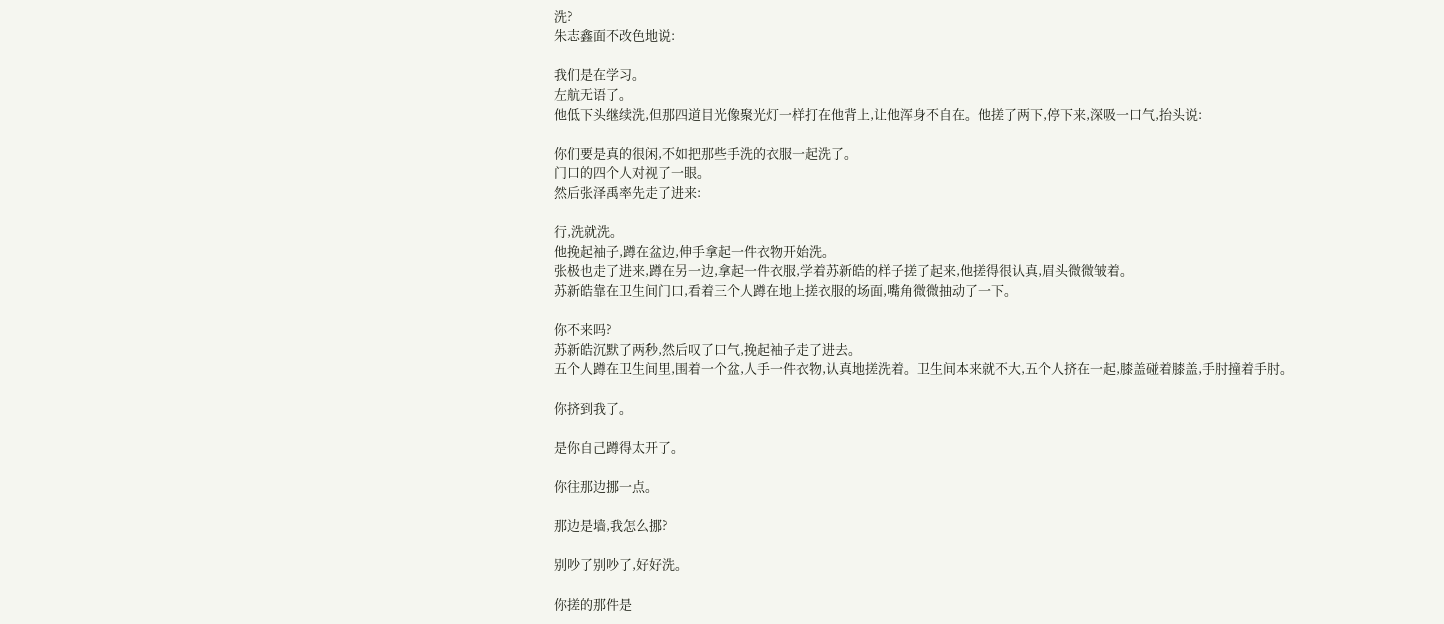洗?
朱志鑫面不改色地说:

我们是在学习。
左航无语了。
他低下头继续洗,但那四道目光像聚光灯一样打在他背上,让他浑身不自在。他搓了两下,停下来,深吸一口气,抬头说:

你们要是真的很闲,不如把那些手洗的衣服一起洗了。
门口的四个人对视了一眼。
然后张泽禹率先走了进来:

行,洗就洗。
他挽起袖子,蹲在盆边,伸手拿起一件衣物开始洗。
张极也走了进来,蹲在另一边,拿起一件衣服,学着苏新皓的样子搓了起来,他搓得很认真,眉头微微皱着。
苏新皓靠在卫生间门口,看着三个人蹲在地上搓衣服的场面,嘴角微微抽动了一下。

你不来吗?
苏新皓沉默了两秒,然后叹了口气,挽起袖子走了进去。
五个人蹲在卫生间里,围着一个盆,人手一件衣物,认真地搓洗着。卫生间本来就不大,五个人挤在一起,膝盖碰着膝盖,手肘撞着手肘。

你挤到我了。

是你自己蹲得太开了。

你往那边挪一点。

那边是墙,我怎么挪?

别吵了别吵了,好好洗。

你搓的那件是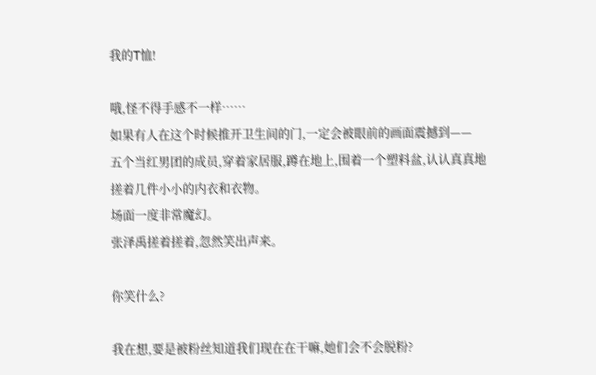我的T恤!

哦,怪不得手感不一样……
如果有人在这个时候推开卫生间的门,一定会被眼前的画面震撼到——
五个当红男团的成员,穿着家居服,蹲在地上,围着一个塑料盆,认认真真地搓着几件小小的内衣和衣物。
场面一度非常魔幻。
张泽禹搓着搓着,忽然笑出声来。

你笑什么?

我在想,要是被粉丝知道我们现在在干嘛,她们会不会脱粉?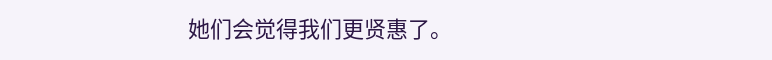她们会觉得我们更贤惠了。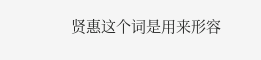贤惠这个词是用来形容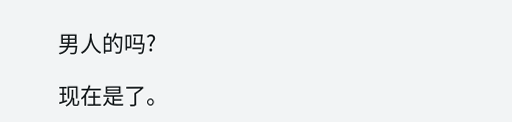男人的吗?

现在是了。